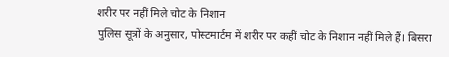शरीर पर नहीं मिले चोट के निशान
पुलिस सूत्रों के अनुसार, पोस्टमार्टम में शरीर पर कहीं चोट के निशान नहीं मिले हैं। बिसरा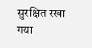सुरक्षित रखा गया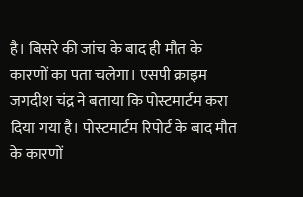है। बिसरे की जांच के बाद ही मौत के कारणों का पता चलेगा। एसपी क्राइम जगदीश चंद्र ने बताया कि पोस्टमार्टम करा दिया गया है। पोस्टमार्टम रिपोर्ट के बाद मौत के कारणों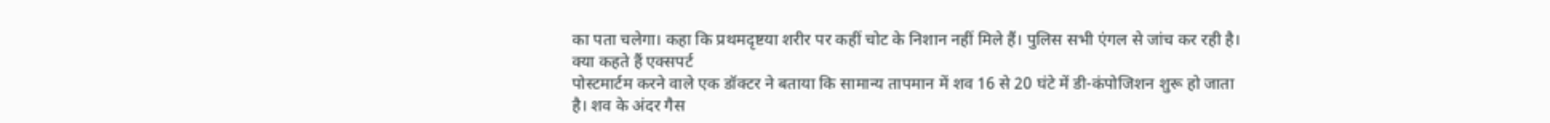का पता चलेगा। कहा कि प्रथमदृष्टया शरीर पर कहीं चोट के निशान नहीं मिले हैं। पुलिस सभी एंगल से जांच कर रही है।
क्या कहते हैं एक्सपर्ट
पोस्टमार्टम करने वाले एक डॉक्टर ने बताया कि सामान्य तापमान में शव 16 से 20 घंटे में डी-कंपोजिशन शुरू हो जाता है। शव के अंदर गैस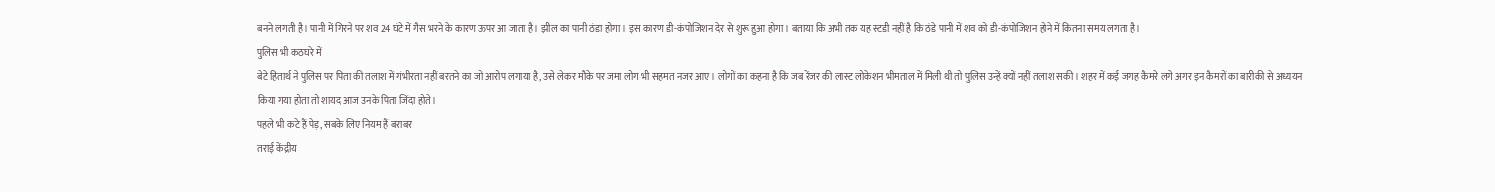बनने लगती है। पानी में गिरने पर शव 24 घंटे में गैस भरने के कारण ऊपर आ जाता है। झील का पानी ठंडा होगा। इस कारण डी-कंपोजिशन देर से शुरू हुआ होगा। बताया कि अभी तक यह स्टडी नहीं है कि ठंडे पानी में शव को डी-कंपोजिशन होने में कितना समय लगता है।
पुलिस भी कठघरे में
बेटे हितार्थ ने पुलिस पर पिता की तलाश में गंभीरता नहीं बरतने का जो आरोप लगाया है, उसे लेकर मौके पर जमा लोग भी सहमत नजर आए। लोगों का कहना है कि जब रेंजर की लास्ट लोकेशन भीमताल में मिली थी तो पुलिस उन्हें क्यों नहीं तलाश सकी। शहर में कई जगह कैमरे लगे अगर इन कैमरों का बारीकी से अध्ययन किया गया होता तो शायद आज उनके पिता जिंदा होते।
पहले भी कटे हैं पेड़, सबके लिए नियम हैं बराबर
तराई केंद्रीय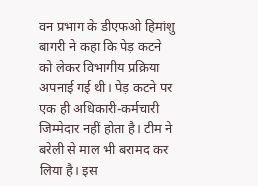वन प्रभाग के डीएफओ हिमांशु बागरी ने कहा कि पेड़ कटने को लेकर विभागीय प्रक्रिया अपनाई गई थी। पेड़ कटने पर एक ही अधिकारी-कर्मचारी जिम्मेदार नहीं होता है। टीम ने बरेली से माल भी बरामद कर लिया है। इस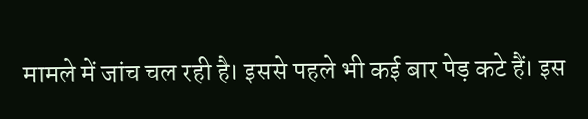मामले में जांच चल रही है। इससे पहले भी कई बार पेड़ कटे हैं। इस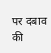पर दबाव की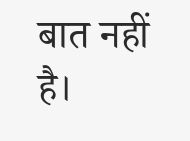बात नहीं है।